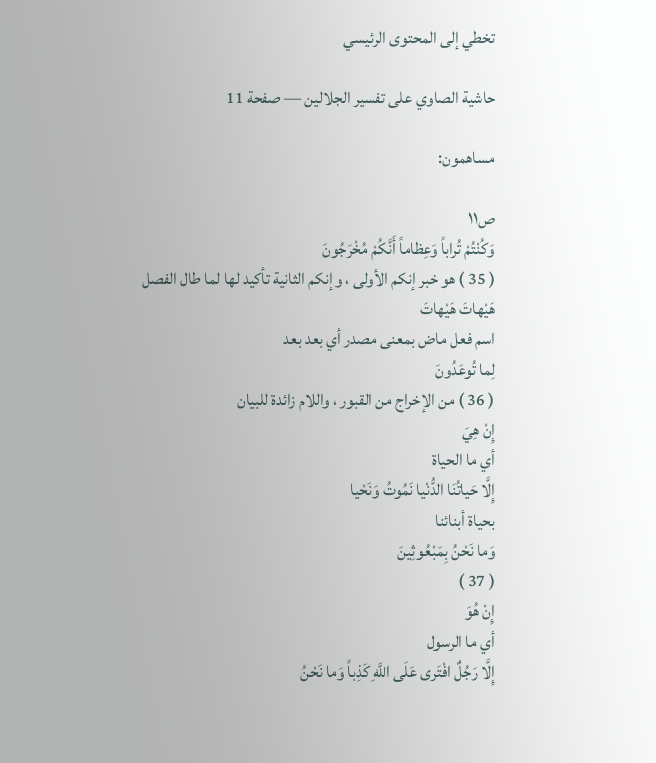تخطي إلى المحتوى الرئيسي

حاشية الصاوي على تفسير الجلالين — صفحة 11

مساهمون:

ص١١
وَكُنْتُمْ تُراباً وَعِظاماً أَنَّكُمْ مُخْرَجُونَ
( 35 ) هو خبر إنكم الأولى ، وإنكم الثانية تأكيد لها لما طال الفصل
هَيْهاتَ هَيْهاتَ
اسم فعل ماض بمعنى مصدر أي بعد بعد
لِما تُوعَدُونَ
( 36 ) من الإخراج من القبور ، واللام زائدة للبيان
إِنْ هِيَ
أي ما الحياة
إِلَّا حَياتُنَا الدُّنْيا نَمُوتُ وَنَحْيا
بحياة أبنائنا
وَما نَحْنُ بِمَبْعُوثِينَ
( 37 )
إِنْ هُوَ
أي ما الرسول
إِلَّا رَجُلٌ افْتَرى عَلَى اللَّهِ كَذِباً وَما نَحْنُ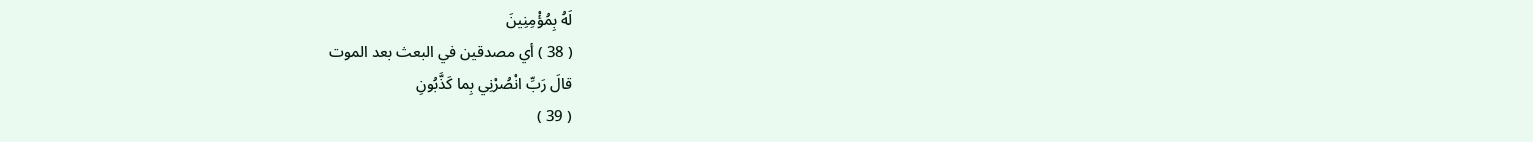لَهُ بِمُؤْمِنِينَ
( 38 ) أي مصدقين في البعث بعد الموت
قالَ رَبِّ انْصُرْنِي بِما كَذَّبُونِ
( 39 )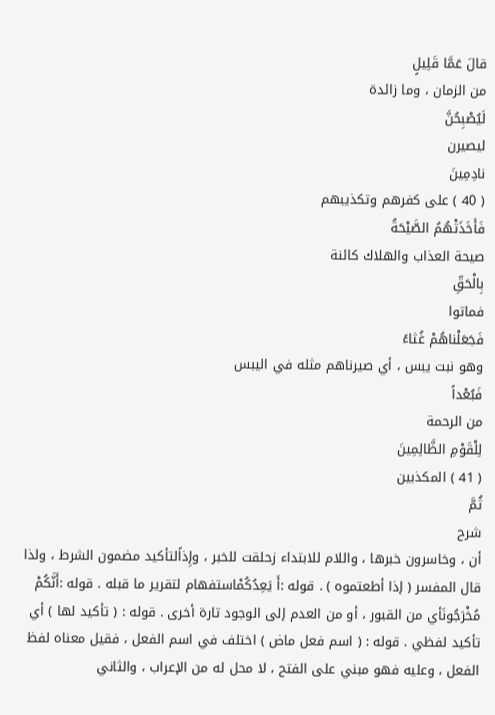قالَ عَمَّا قَلِيلٍ
من الزمان ، وما زائدة
لَيُصْبِحُنَّ
ليصيرن
نادِمِينَ
( 40 ) على كفرهم وتكذيبهم
فَأَخَذَتْهُمُ الصَّيْحَةُ
صيحة العذاب والهلاك كائنة
بِالْحَقِّ
فماتوا
فَجَعَلْناهُمْ غُثاءً
وهو نبت يبس ، أي صيرناهم مثله في اليبس
فَبُعْداً
من الرحمة
لِلْقَوْمِ الظَّالِمِينَ
( 41 ) المكذبين
ثُمَّ
شرح
أن ، وخاسرون خبرها ، واللام للابتداء زحلقت للخبر ، وإِذاًلتأكيد مضمون الشرط ، ولذا قال المفسر ( إذا أطعتموه ) . قوله :أَ يَعِدُكُمْاستفهام لتقرير ما قبله . قوله :أَنَّكُمْ مُخْرَجُونَأي من القبور ، أو من العدم إلى الوجود تارة أخرى . قوله : ( تأكيد لها ) أي تأكيد لفظي . قوله : ( اسم فعل ماض ) اختلف في اسم الفعل ، فقيل معناه لفظ الفعل ، وعليه فهو مبني على الفتح ، لا محل له من الإعراب ، والثاني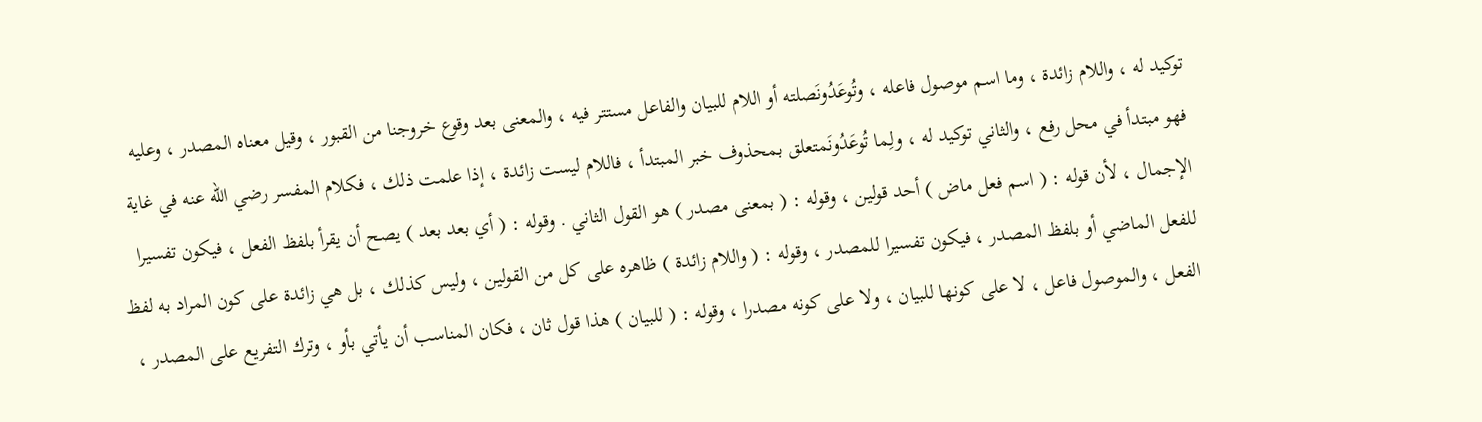توكيد له ، واللام زائدة ، وما اسم موصول فاعله ، وتُوعَدُونَصلته أو اللام للبيان والفاعل مستتر فيه ، والمعنى بعد وقوع خروجنا من القبور ، وقيل معناه المصدر ، وعليه فهو مبتدأ في محل رفع ، والثاني توكيد له ، ولِما تُوعَدُونَمتعلق بمحذوف خبر المبتدأ ، فاللام ليست زائدة ، إذا علمت ذلك ، فكلام المفسر رضي اللّه عنه في غاية الإجمال ، لأن قوله : ( اسم فعل ماض ) أحد قولين ، وقوله : ( بمعنى مصدر ) هو القول الثاني . وقوله : ( أي بعد بعد ) يصح أن يقرأ بلفظ الفعل ، فيكون تفسيرا للفعل الماضي أو بلفظ المصدر ، فيكون تفسيرا للمصدر ، وقوله : ( واللام زائدة ) ظاهره على كل من القولين ، وليس كذلك ، بل هي زائدة على كون المراد به لفظ الفعل ، والموصول فاعل ، لا على كونها للبيان ، ولا على كونه مصدرا ، وقوله : ( للبيان ) هذا قول ثان ، فكان المناسب أن يأتي بأو ، وترك التفريع على المصدر ،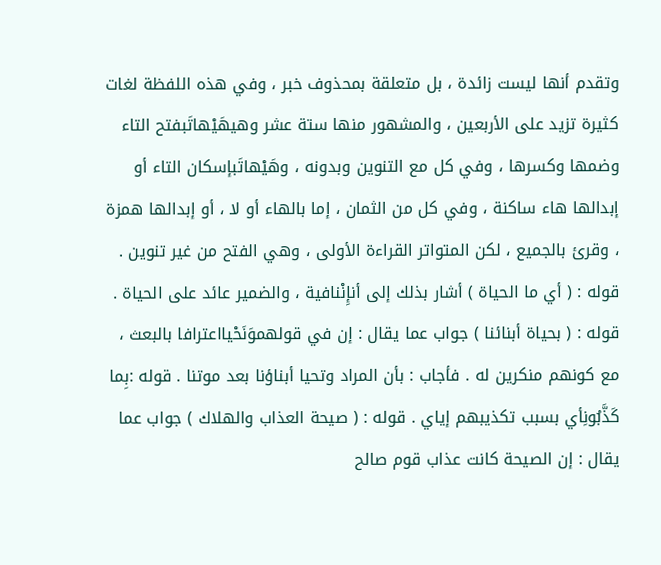وتقدم أنها ليست زائدة ، بل متعلقة بمحذوف خبر ، وفي هذه اللفظة لغات كثيرة تزيد على الأربعين ، والمشهور منها ستة عشر وهيهَيْهاتَبفتح التاء وضمها وكسرها ، وفي كل مع التنوين وبدونه ، وهَيْهاتَبإسكان التاء أو إبدالها هاء ساكنة ، وفي كل من الثمان ، إما بالهاء أو لا ، أو إبدالها همزة ، وقرئ بالجميع ، لكن المتواتر القراءة الأولى ، وهي الفتح من غير تنوين . قوله : ( أي ما الحياة ) أشار بذلك إلى أنإِنْنافية ، والضمير عائد على الحياة . قوله : ( بحياة أبنائنا ) جواب عما يقال : إن في قولهموَنَحْيااعترافا بالبعث ، مع كونهم منكرين له . فأجاب : بأن المراد وتحيا أبناؤنا بعد موتنا . قوله :بِما كَذَّبُونِأي بسبب تكذيبهم إياي . قوله : ( صيحة العذاب والهلاك ) جواب عما يقال : إن الصيحة كانت عذاب قوم صالح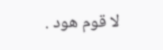لا قوم هود .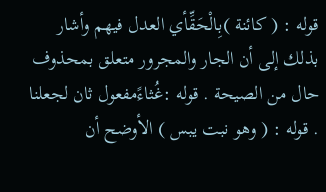قوله : ( كائنة )بِالْحَقِّأي العدل فيهم وأشار بذلك إلى أن الجار والمجرور متعلق بمحذوف حال من الصيحة . قوله :غُثاءًمفعول ثان لجعلنا . قوله : ( وهو نبت يبس ) الأوضح أن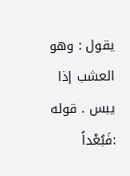يقول : وهو العشب إذا يبس . قوله :فَبُعْداً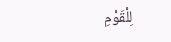لِلْقَوْمِ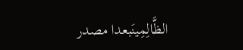الظَّالِمِينَبعدا مصدر